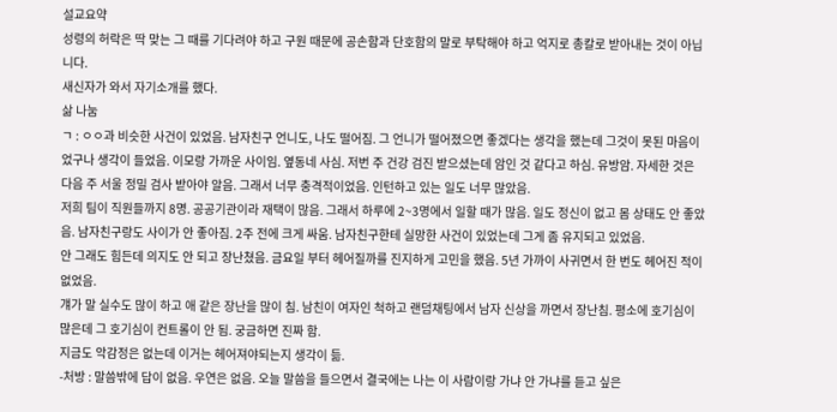설교요약
성령의 허락은 딱 맞는 그 때를 기다려야 하고 구원 때문에 공손함과 단호함의 말로 부탁해야 하고 억지로 총칼로 받아내는 것이 아닙니다.
새신자가 와서 자기소개를 했다.
삶 나눔
ㄱ : ㅇㅇ과 비슷한 사건이 있었음. 남자친구 언니도, 나도 떨어짐. 그 언니가 떨어졌으면 좋겠다는 생각을 했는데 그것이 못된 마음이었구나 생각이 들었음. 이모랑 가까운 사이임. 옆동네 사심. 저번 주 건강 검진 받으셨는데 암인 것 같다고 하심. 유방암. 자세한 것은 다음 주 서울 정밀 검사 받아야 알음. 그래서 너무 충격적이었음. 인턴하고 있는 일도 너무 많았음.
저희 팀이 직원들까지 8명. 공공기관이라 재택이 많음. 그래서 하루에 2~3명에서 일할 때가 많음. 일도 정신이 없고 몸 상태도 안 좋았음. 남자친구랑도 사이가 안 좋아짐. 2주 전에 크게 싸움. 남자친구한테 실망한 사건이 있었는데 그게 좀 유지되고 있었음.
안 그래도 힘든데 의지도 안 되고 장난쳤음. 금요일 부터 헤어질까를 진지하게 고민을 했음. 5년 가까이 사귀면서 한 번도 헤어진 적이 없었음.
걔가 말 실수도 많이 하고 애 같은 장난을 많이 침. 남친이 여자인 척하고 랜덤채팅에서 남자 신상을 까면서 장난침. 평소에 호기심이 많은데 그 호기심이 컨트롤이 안 됨. 궁금하면 진짜 함.
지금도 악감정은 없는데 이거는 헤어져야되는지 생각이 듦.
-처방 : 말씀밖에 답이 없음. 우연은 없음. 오늘 말씀을 들으면서 결국에는 나는 이 사람이랑 가냐 안 가냐를 듣고 싶은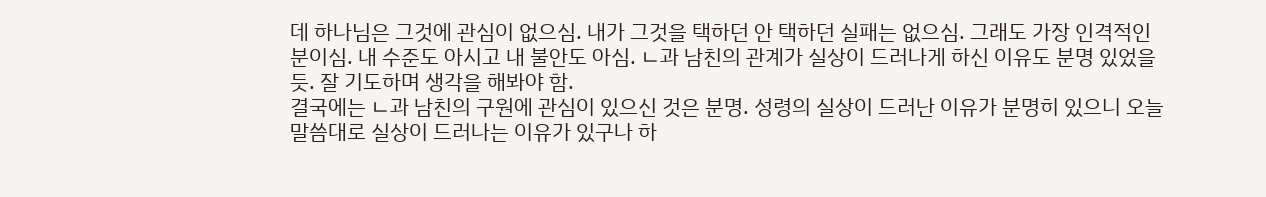데 하나님은 그것에 관심이 없으심. 내가 그것을 택하던 안 택하던 실패는 없으심. 그래도 가장 인격적인 분이심. 내 수준도 아시고 내 불안도 아심. ㄴ과 남친의 관계가 실상이 드러나게 하신 이유도 분명 있었을 듯. 잘 기도하며 생각을 해봐야 함.
결국에는 ㄴ과 남친의 구원에 관심이 있으신 것은 분명. 성령의 실상이 드러난 이유가 분명히 있으니 오늘 말씀대로 실상이 드러나는 이유가 있구나 하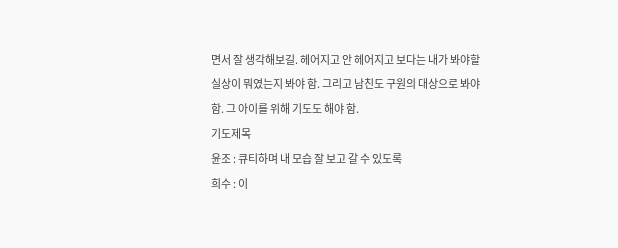면서 잘 생각해보길. 헤어지고 안 헤어지고 보다는 내가 봐야할 실상이 뭐였는지 봐야 함. 그리고 남친도 구원의 대상으로 봐야 함. 그 아이를 위해 기도도 해야 함.
기도제목
윤조 : 큐티하며 내 모습 잘 보고 갈 수 있도록
희수 : 이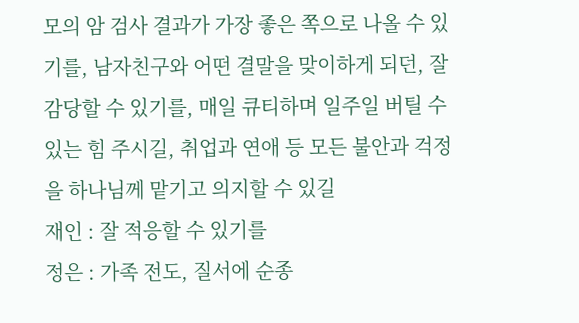모의 암 검사 결과가 가장 좋은 쪽으로 나올 수 있기를, 남자친구와 어떤 결말을 맞이하게 되던, 잘 감당할 수 있기를, 매일 큐티하며 일주일 버틸 수 있는 힘 주시길, 취업과 연애 등 모든 불안과 걱정을 하나님께 맡기고 의지할 수 있길
재인 : 잘 적응할 수 있기를
정은 : 가족 전도, 질서에 순종